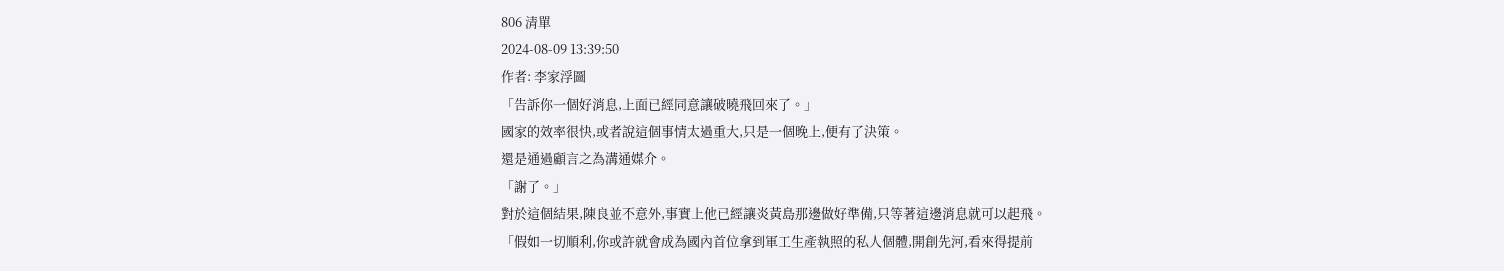806 清單
2024-08-09 13:39:50
作者: 李家浮圖
「告訴你一個好消息,上面已經同意讓破曉飛回來了。」
國家的效率很快,或者說這個事情太過重大,只是一個晚上,便有了決策。
還是通過顧言之為溝通媒介。
「謝了。」
對於這個結果,陳良並不意外,事實上他已經讓炎黃島那邊做好準備,只等著這邊消息就可以起飛。
「假如一切順利,你或許就會成為國內首位拿到軍工生產執照的私人個體,開創先河,看來得提前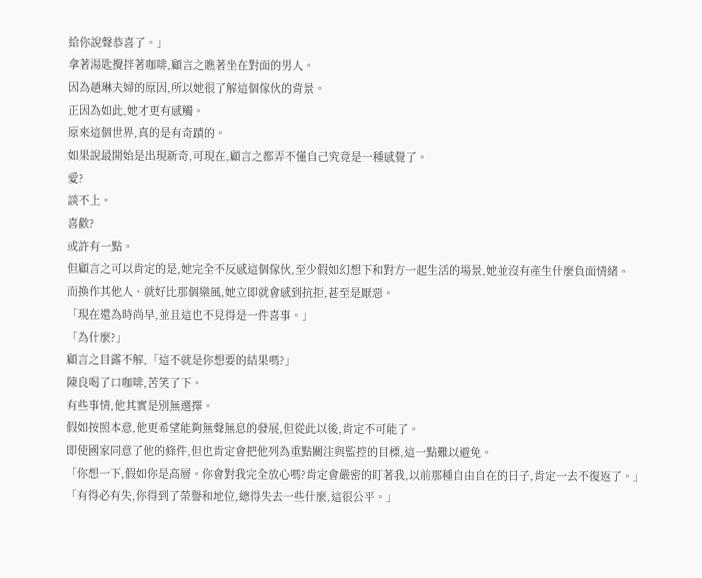給你說聲恭喜了。」
拿著湯匙攪拌著咖啡,顧言之瞧著坐在對面的男人。
因為趙琳夫婦的原因,所以她很了解這個傢伙的背景。
正因為如此,她才更有感觸。
原來這個世界,真的是有奇蹟的。
如果說最開始是出現新奇,可現在,顧言之都弄不懂自己究竟是一種感覺了。
愛?
談不上。
喜歡?
或許有一點。
但顧言之可以肯定的是,她完全不反感這個傢伙,至少假如幻想下和對方一起生活的場景,她並沒有產生什麼負面情緒。
而換作其他人、就好比那個欒風,她立即就會感到抗拒,甚至是厭惡。
「現在還為時尚早,並且這也不見得是一件喜事。」
「為什麼?」
顧言之目露不解,「這不就是你想要的結果嗎?」
陳良喝了口咖啡,苦笑了下。
有些事情,他其實是別無選擇。
假如按照本意,他更希望能夠無聲無息的發展,但從此以後,肯定不可能了。
即使國家同意了他的條件,但也肯定會把他列為重點關注與監控的目標,這一點難以避免。
「你想一下,假如你是高層。你會對我完全放心嗎?肯定會嚴密的盯著我,以前那種自由自在的日子,肯定一去不復返了。」
「有得必有失,你得到了榮譽和地位,總得失去一些什麼,這很公平。」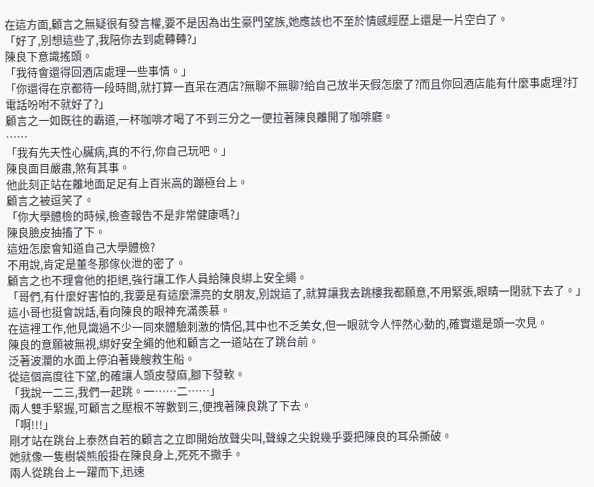在這方面,顧言之無疑很有發言權,要不是因為出生豪門望族,她應該也不至於情感經歷上還是一片空白了。
「好了,別想這些了,我陪你去到處轉轉?」
陳良下意識搖頭。
「我待會還得回酒店處理一些事情。」
「你還得在京都待一段時間,就打算一直呆在酒店?無聊不無聊?給自己放半天假怎麼了?而且你回酒店能有什麼事處理?打電話吩咐不就好了?」
顧言之一如既往的霸道,一杯咖啡才喝了不到三分之一便拉著陳良離開了咖啡廳。
……
「我有先天性心臟病,真的不行,你自己玩吧。」
陳良面目嚴肅,煞有其事。
他此刻正站在離地面足足有上百米高的蹦極台上。
顧言之被逗笑了。
「你大學體檢的時候,檢查報告不是非常健康嗎?」
陳良臉皮抽搐了下。
這妞怎麼會知道自己大學體檢?
不用說,肯定是董冬那傢伙泄的密了。
顧言之也不理會他的拒絕,強行讓工作人員給陳良綁上安全繩。
「哥們,有什麼好害怕的,我要是有這麼漂亮的女朋友,別說這了,就算讓我去跳樓我都願意,不用緊張,眼睛一閉就下去了。」
這小哥也挺會說話,看向陳良的眼神充滿羨慕。
在這裡工作,他見識過不少一同來體驗刺激的情侶,其中也不乏美女,但一眼就令人怦然心動的,確實還是頭一次見。
陳良的意願被無視,綁好安全繩的他和顧言之一道站在了跳台前。
泛著波瀾的水面上停泊著幾艘救生船。
從這個高度往下望,的確讓人頭皮發麻,腳下發軟。
「我說一二三,我們一起跳。一……二……」
兩人雙手緊握,可顧言之壓根不等數到三,便拽著陳良跳了下去。
「啊!!!」
剛才站在跳台上泰然自若的顧言之立即開始放聲尖叫,聲線之尖銳幾乎要把陳良的耳朵撕破。
她就像一隻樹袋熊般掛在陳良身上,死死不撒手。
兩人從跳台上一躍而下,迅速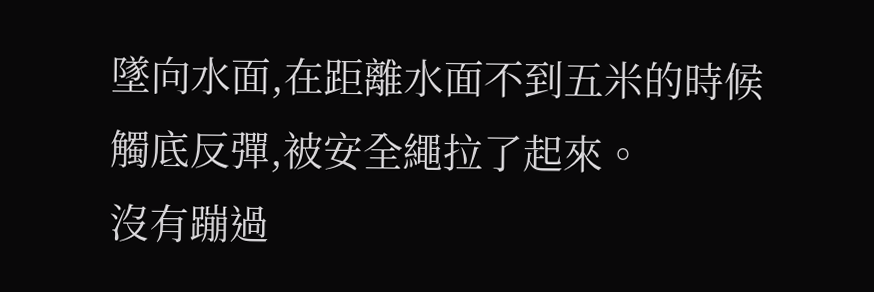墜向水面,在距離水面不到五米的時候觸底反彈,被安全繩拉了起來。
沒有蹦過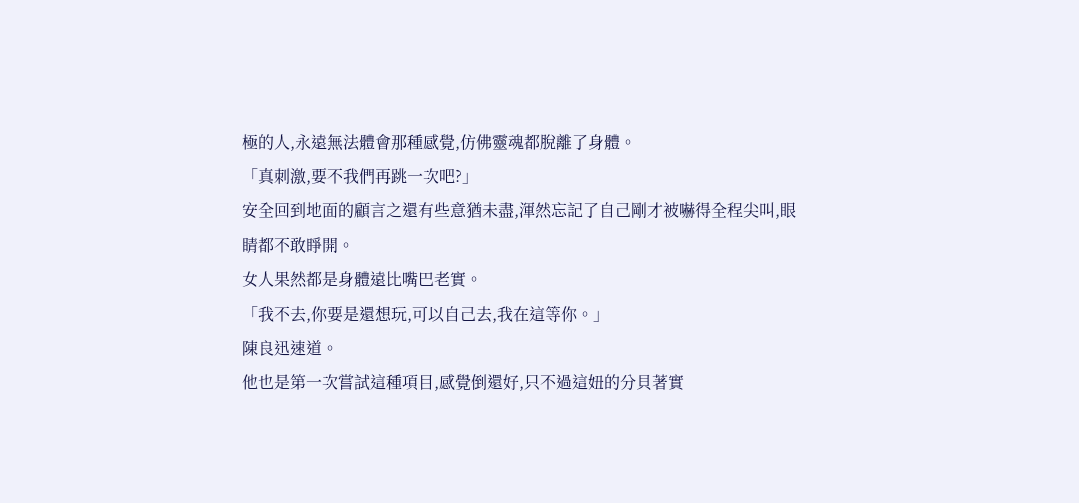極的人,永遠無法體會那種感覺,仿佛靈魂都脫離了身體。
「真刺激,要不我們再跳一次吧?」
安全回到地面的顧言之還有些意猶未盡,渾然忘記了自己剛才被嚇得全程尖叫,眼睛都不敢睜開。
女人果然都是身體遠比嘴巴老實。
「我不去,你要是還想玩,可以自己去,我在這等你。」
陳良迅速道。
他也是第一次嘗試這種項目,感覺倒還好,只不過這妞的分貝著實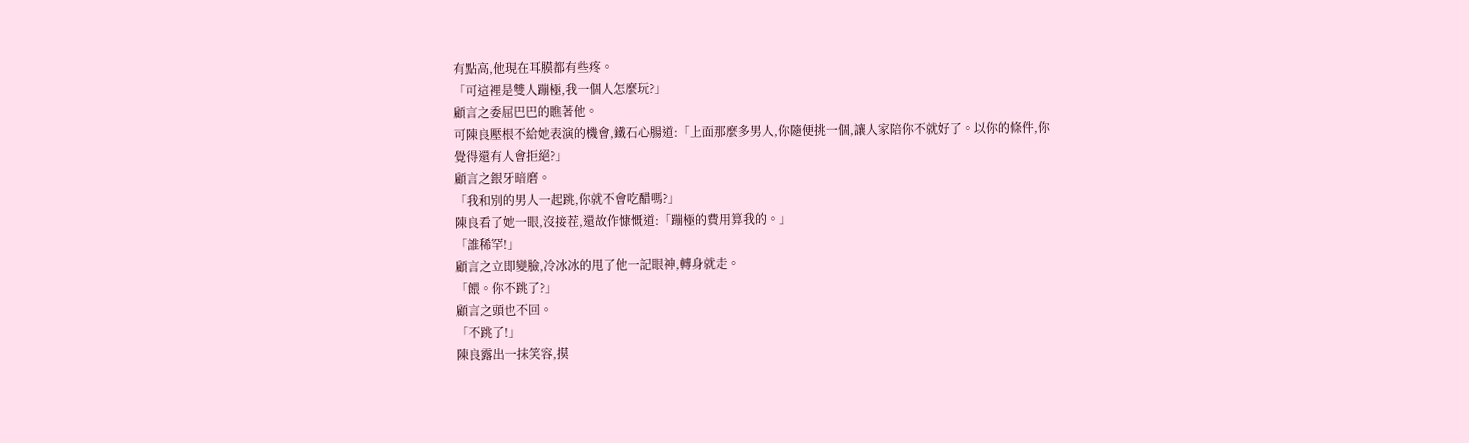有點高,他現在耳膜都有些疼。
「可這裡是雙人蹦極,我一個人怎麼玩?」
顧言之委屈巴巴的瞧著他。
可陳良壓根不給她表演的機會,鐵石心腸道:「上面那麼多男人,你隨便挑一個,讓人家陪你不就好了。以你的條件,你覺得還有人會拒絕?」
顧言之銀牙暗磨。
「我和別的男人一起跳,你就不會吃醋嗎?」
陳良看了她一眼,沒接茬,還故作慷慨道:「蹦極的費用算我的。」
「誰稀罕!」
顧言之立即變臉,冷冰冰的甩了他一記眼神,轉身就走。
「餵。你不跳了?」
顧言之頭也不回。
「不跳了!」
陳良露出一抹笑容,摸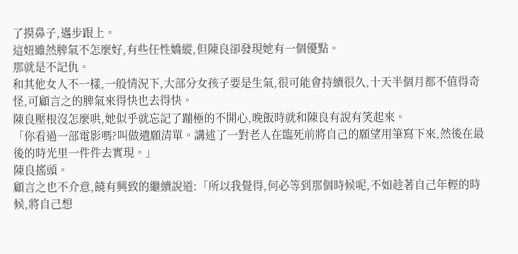了摸鼻子,邁步跟上。
這妞雖然脾氣不怎麼好,有些任性嬌縱,但陳良卻發現她有一個優點。
那就是不記仇。
和其他女人不一樣,一般情況下,大部分女孩子要是生氣,很可能會持續很久,十天半個月都不值得奇怪,可顧言之的脾氣來得快也去得快。
陳良壓根沒怎麼哄,她似乎就忘記了蹦極的不開心,晚飯時就和陳良有說有笑起來。
「你看過一部電影嗎?叫做遺願清單。講述了一對老人在臨死前將自己的願望用筆寫下來,然後在最後的時光里一件件去實現。」
陳良搖頭。
顧言之也不介意,饒有興致的繼續說道:「所以我覺得,何必等到那個時候呢,不如趁著自己年輕的時候,將自己想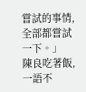嘗試的事情,全部都嘗試一下。」
陳良吃著飯,一語不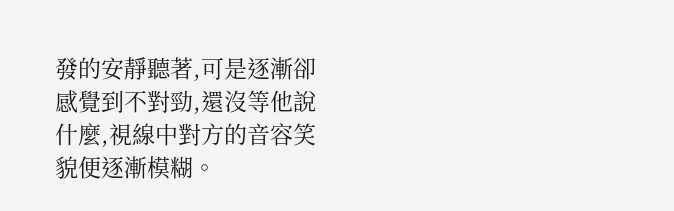發的安靜聽著,可是逐漸卻感覺到不對勁,還沒等他說什麼,視線中對方的音容笑貌便逐漸模糊。